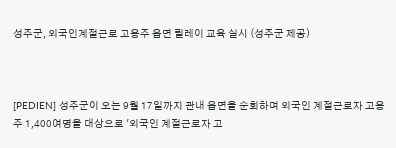성주군, 외국인계절근로 고용주 읍면 릴레이 교육 실시 (성주군 제공)



[PEDIEN] 성주군이 오는 9월 17일까지 관내 읍면을 순회하며 외국인 계절근로자 고용주 1,400여명을 대상으로 '외국인 계절근로자 고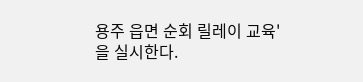용주 읍면 순회 릴레이 교육'을 실시한다.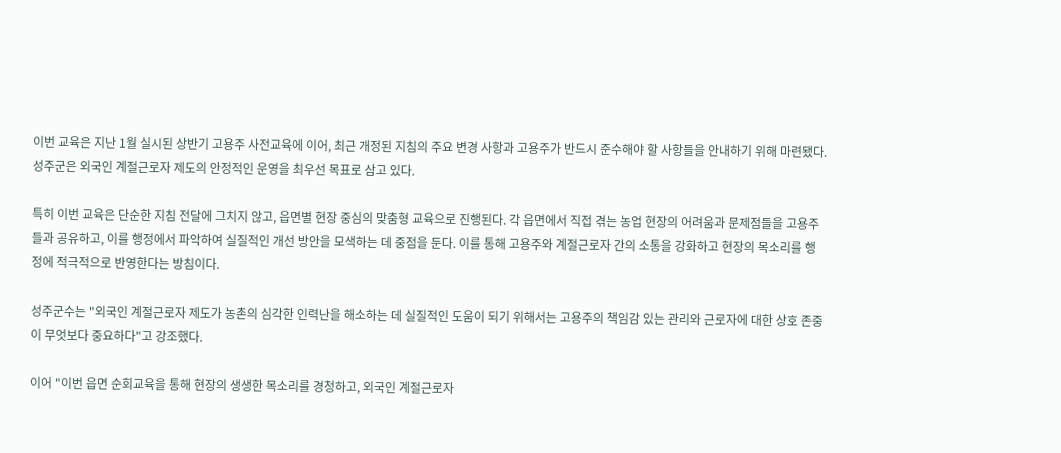이번 교육은 지난 1월 실시된 상반기 고용주 사전교육에 이어, 최근 개정된 지침의 주요 변경 사항과 고용주가 반드시 준수해야 할 사항들을 안내하기 위해 마련됐다. 성주군은 외국인 계절근로자 제도의 안정적인 운영을 최우선 목표로 삼고 있다.

특히 이번 교육은 단순한 지침 전달에 그치지 않고, 읍면별 현장 중심의 맞춤형 교육으로 진행된다. 각 읍면에서 직접 겪는 농업 현장의 어려움과 문제점들을 고용주들과 공유하고, 이를 행정에서 파악하여 실질적인 개선 방안을 모색하는 데 중점을 둔다. 이를 통해 고용주와 계절근로자 간의 소통을 강화하고 현장의 목소리를 행정에 적극적으로 반영한다는 방침이다.

성주군수는 "외국인 계절근로자 제도가 농촌의 심각한 인력난을 해소하는 데 실질적인 도움이 되기 위해서는 고용주의 책임감 있는 관리와 근로자에 대한 상호 존중이 무엇보다 중요하다"고 강조했다.

이어 "이번 읍면 순회교육을 통해 현장의 생생한 목소리를 경청하고, 외국인 계절근로자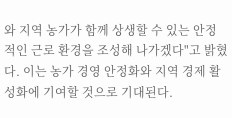와 지역 농가가 함께 상생할 수 있는 안정적인 근로 환경을 조성해 나가겠다"고 밝혔다. 이는 농가 경영 안정화와 지역 경제 활성화에 기여할 것으로 기대된다.